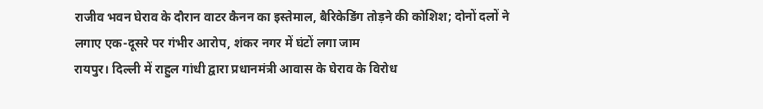राजीव भवन घेराव के दौरान वाटर कैनन का इस्तेमाल, बैरिकेडिंग तोड़ने की कोशिश; दोनों दलों ने लगाए एक-दूसरे पर गंभीर आरोप, शंकर नगर में घंटों लगा जाम
रायपुर। दिल्ली में राहुल गांधी द्वारा प्रधानमंत्री आवास के घेराव के विरोध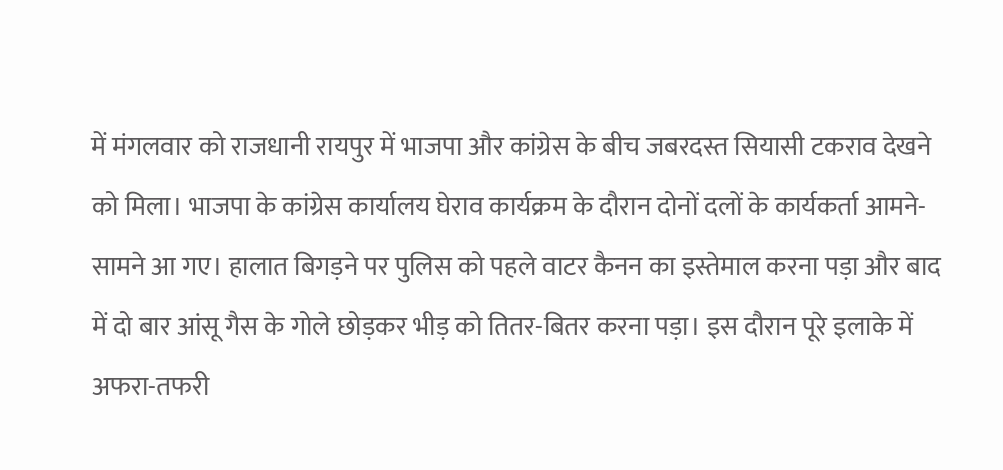में मंगलवार को राजधानी रायपुर में भाजपा और कांग्रेस के बीच जबरदस्त सियासी टकराव देखने को मिला। भाजपा के कांग्रेस कार्यालय घेराव कार्यक्रम के दौरान दोनों दलों के कार्यकर्ता आमने-सामने आ गए। हालात बिगड़ने पर पुलिस को पहले वाटर कैनन का इस्तेमाल करना पड़ा और बाद में दो बार आंसू गैस के गोले छोड़कर भीड़ को तितर-बितर करना पड़ा। इस दौरान पूरे इलाके में अफरा-तफरी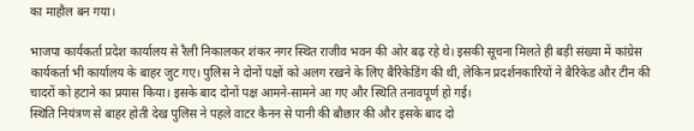का माहौल बन गया।

भाजपा कार्यकर्ता प्रदेश कार्यालय से रैली निकालकर शंकर नगर स्थित राजीव भवन की ओर बढ़ रहे थे। इसकी सूचना मिलते ही बड़ी संख्या में कांग्रेस कार्यकर्ता भी कार्यालय के बाहर जुट गए। पुलिस ने दोनों पक्षों को अलग रखने के लिए बैरिकेडिंग की थी, लेकिन प्रदर्शनकारियों ने बैरिकेड और टीन की चादरों को हटाने का प्रयास किया। इसके बाद दोनों पक्ष आमने-सामने आ गए और स्थिति तनावपूर्ण हो गई।
स्थिति नियंत्रण से बाहर होती देख पुलिस ने पहले वाटर कैनन से पानी की बौछार की और इसके बाद दो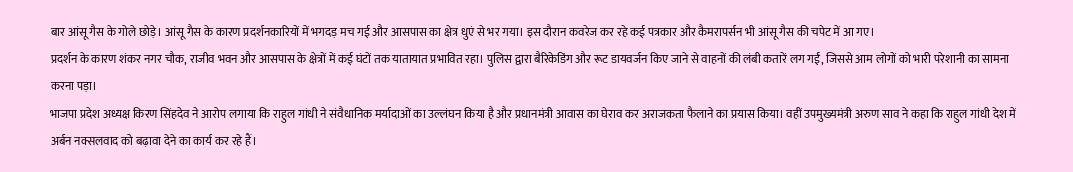बार आंसू गैस के गोले छोड़े। आंसू गैस के कारण प्रदर्शनकारियों में भगदड़ मच गई और आसपास का क्षेत्र धुएं से भर गया। इस दौरान कवरेज कर रहे कई पत्रकार और कैमरापर्सन भी आंसू गैस की चपेट में आ गए।
प्रदर्शन के कारण शंकर नगर चौक, राजीव भवन और आसपास के क्षेत्रों में कई घंटों तक यातायात प्रभावित रहा। पुलिस द्वारा बैरिकेडिंग और रूट डायवर्जन किए जाने से वाहनों की लंबी कतारें लग गईं, जिससे आम लोगों को भारी परेशानी का सामना करना पड़ा।
भाजपा प्रदेश अध्यक्ष किरण सिंहदेव ने आरोप लगाया कि राहुल गांधी ने संवैधानिक मर्यादाओं का उल्लंघन किया है और प्रधानमंत्री आवास का घेराव कर अराजकता फैलाने का प्रयास किया। वहीं उपमुख्यमंत्री अरुण साव ने कहा कि राहुल गांधी देश में अर्बन नक्सलवाद को बढ़ावा देने का कार्य कर रहे हैं।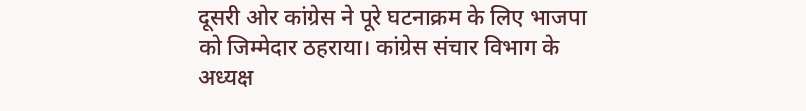दूसरी ओर कांग्रेस ने पूरे घटनाक्रम के लिए भाजपा को जिम्मेदार ठहराया। कांग्रेस संचार विभाग के अध्यक्ष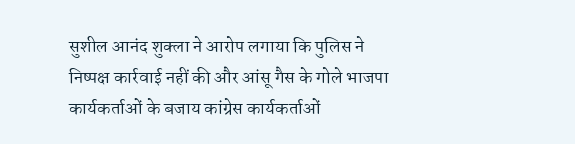सुशील आनंद शुक्ला ने आरोप लगाया कि पुलिस ने निष्पक्ष कार्रवाई नहीं की और आंसू गैस के गोले भाजपा कार्यकर्ताओं के बजाय कांग्रेस कार्यकर्ताओं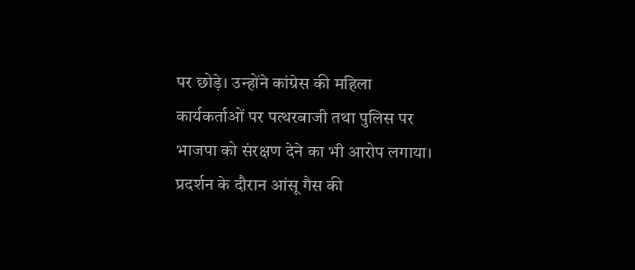पर छोड़े। उन्होंने कांग्रेस की महिला कार्यकर्ताओं पर पत्थरबाजी तथा पुलिस पर भाजपा को संरक्षण देने का भी आरोप लगाया।
प्रदर्शन के दौरान आंसू गैस की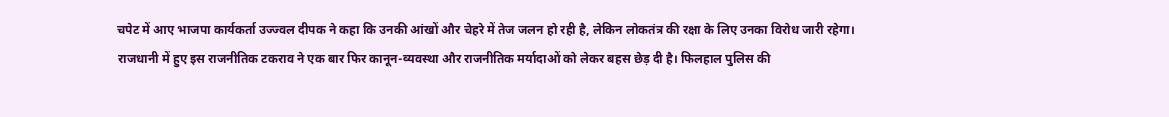चपेट में आए भाजपा कार्यकर्ता उज्ज्वल दीपक ने कहा कि उनकी आंखों और चेहरे में तेज जलन हो रही है, लेकिन लोकतंत्र की रक्षा के लिए उनका विरोध जारी रहेगा।
राजधानी में हुए इस राजनीतिक टकराव ने एक बार फिर कानून-व्यवस्था और राजनीतिक मर्यादाओं को लेकर बहस छेड़ दी है। फिलहाल पुलिस की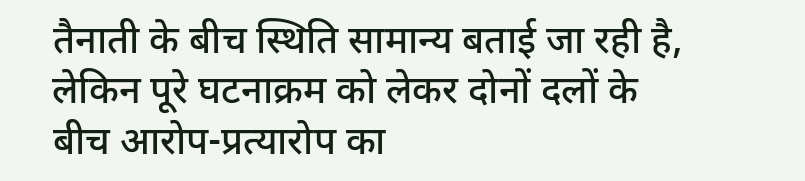तैनाती के बीच स्थिति सामान्य बताई जा रही है, लेकिन पूरे घटनाक्रम को लेकर दोनों दलों के बीच आरोप-प्रत्यारोप का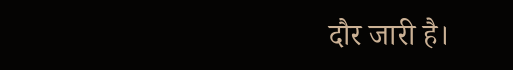दौर जारी है।